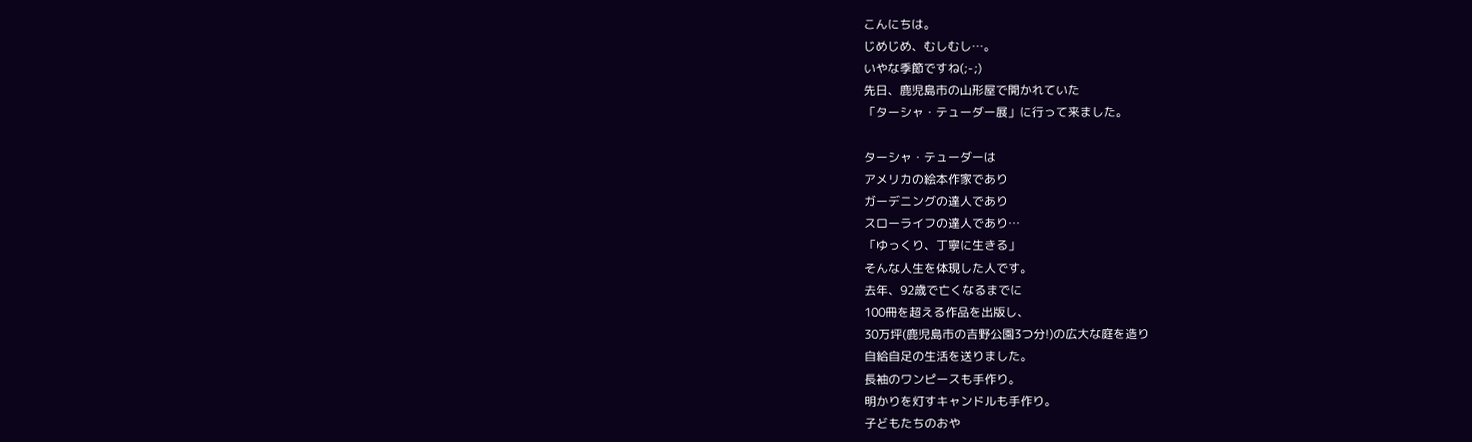こんにちは。
じめじめ、むしむし…。
いやな季節ですね(;-;)
先日、鹿児島市の山形屋で開かれていた
「ターシャ・テューダー展」に行って来ました。

ターシャ・テューダーは
アメリカの絵本作家であり
ガーデニングの達人であり
スローライフの達人であり…
「ゆっくり、丁寧に生きる」
そんな人生を体現した人です。
去年、92歳で亡くなるまでに
100冊を超える作品を出版し、
30万坪(鹿児島市の吉野公園3つ分!)の広大な庭を造り
自給自足の生活を送りました。
長袖のワンピースも手作り。
明かりを灯すキャンドルも手作り。
子どもたちのおや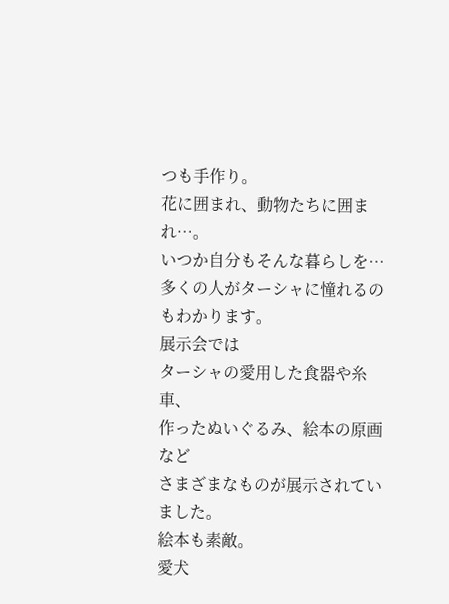つも手作り。
花に囲まれ、動物たちに囲まれ…。
いつか自分もそんな暮らしを…
多くの人がターシャに憧れるのもわかります。
展示会では
ターシャの愛用した食器や糸車、
作ったぬいぐるみ、絵本の原画など
さまざまなものが展示されていました。
絵本も素敵。
愛犬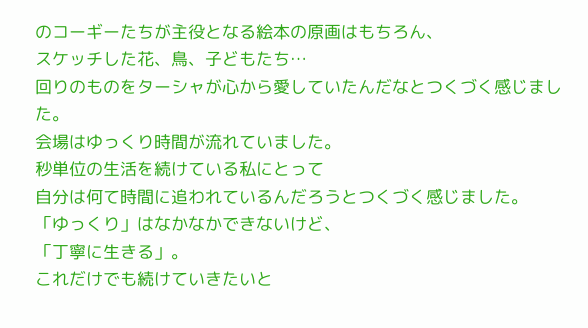のコーギーたちが主役となる絵本の原画はもちろん、
スケッチした花、鳥、子どもたち…
回りのものをターシャが心から愛していたんだなとつくづく感じました。
会場はゆっくり時間が流れていました。
秒単位の生活を続けている私にとって
自分は何て時間に追われているんだろうとつくづく感じました。
「ゆっくり」はなかなかできないけど、
「丁寧に生きる」。
これだけでも続けていきたいと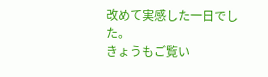改めて実感した一日でした。
きょうもご覧い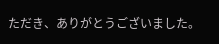ただき、ありがとうございました。